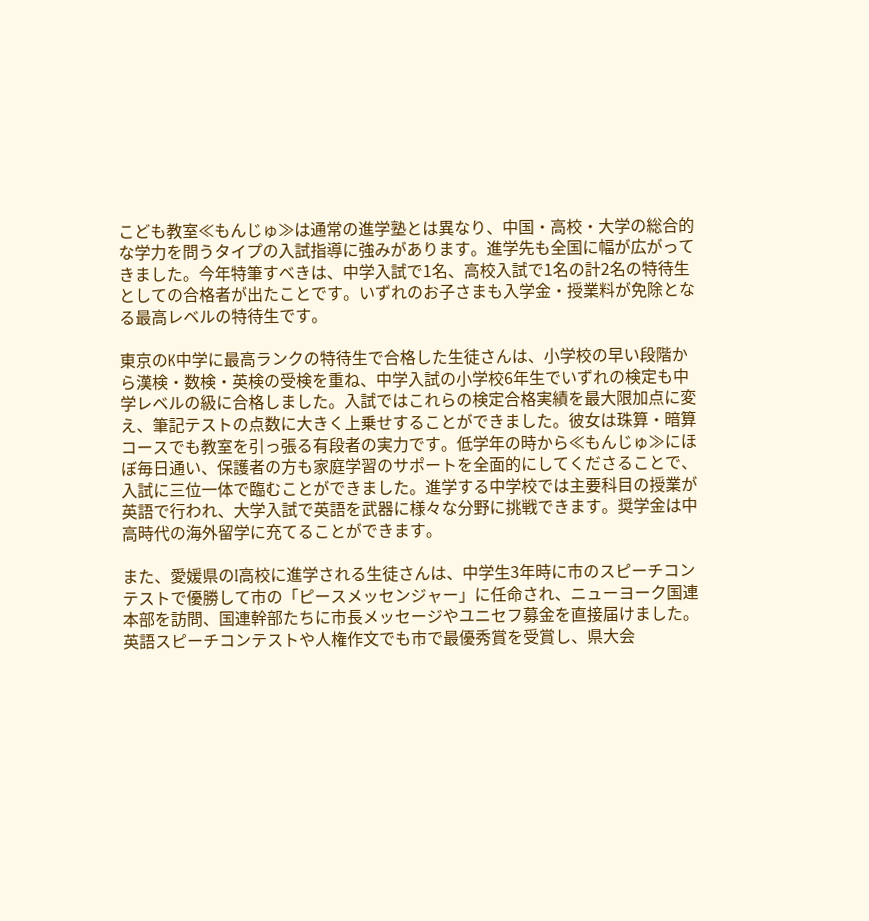こども教室≪もんじゅ≫は通常の進学塾とは異なり、中国・高校・大学の総合的な学力を問うタイプの入試指導に強みがあります。進学先も全国に幅が広がってきました。今年特筆すべきは、中学入試で1名、高校入試で1名の計2名の特待生としての合格者が出たことです。いずれのお子さまも入学金・授業料が免除となる最高レベルの特待生です。

東京のK中学に最高ランクの特待生で合格した生徒さんは、小学校の早い段階から漢検・数検・英検の受検を重ね、中学入試の小学校6年生でいずれの検定も中学レベルの級に合格しました。入試ではこれらの検定合格実績を最大限加点に変え、筆記テストの点数に大きく上乗せすることができました。彼女は珠算・暗算コースでも教室を引っ張る有段者の実力です。低学年の時から≪もんじゅ≫にほぼ毎日通い、保護者の方も家庭学習のサポートを全面的にしてくださることで、入試に三位一体で臨むことができました。進学する中学校では主要科目の授業が英語で行われ、大学入試で英語を武器に様々な分野に挑戦できます。奨学金は中高時代の海外留学に充てることができます。

また、愛媛県のI高校に進学される生徒さんは、中学生3年時に市のスピーチコンテストで優勝して市の「ピースメッセンジャー」に任命され、ニューヨーク国連本部を訪問、国連幹部たちに市長メッセージやユニセフ募金を直接届けました。英語スピーチコンテストや人権作文でも市で最優秀賞を受賞し、県大会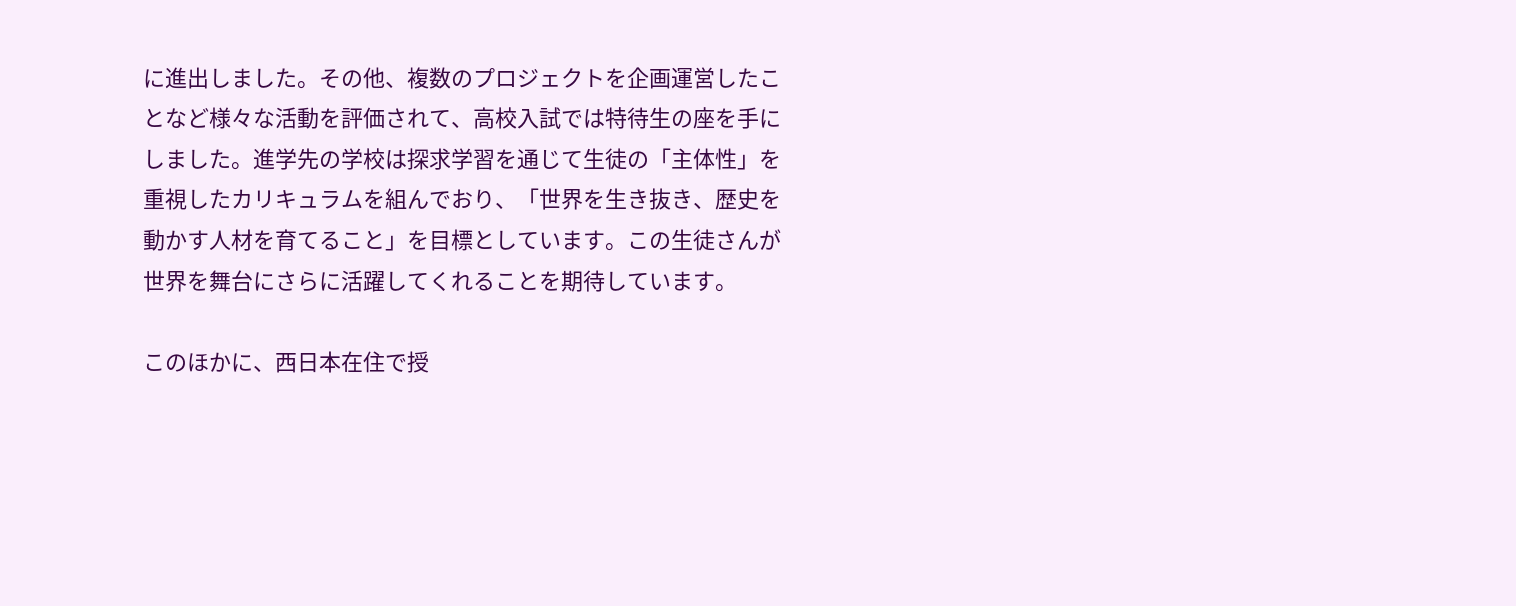に進出しました。その他、複数のプロジェクトを企画運営したことなど様々な活動を評価されて、高校入試では特待生の座を手にしました。進学先の学校は探求学習を通じて生徒の「主体性」を重視したカリキュラムを組んでおり、「世界を生き抜き、歴史を動かす人材を育てること」を目標としています。この生徒さんが世界を舞台にさらに活躍してくれることを期待しています。

このほかに、西日本在住で授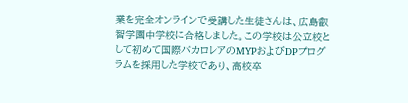業を完全オンラインで受講した生徒さんは、広島叡智学園中学校に合格しました。この学校は公立校として初めて国際バカロレアのMYPおよびDPプログラムを採用した学校であり、高校卒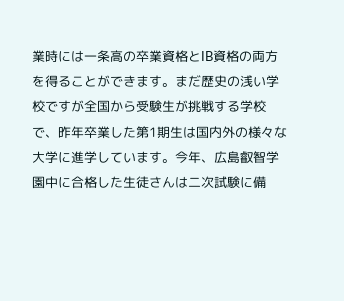業時には一条高の卒業資格とIB資格の両方を得ることができます。まだ歴史の浅い学校ですが全国から受験生が挑戦する学校で、昨年卒業した第1期生は国内外の様々な大学に進学しています。今年、広島叡智学園中に合格した生徒さんは二次試験に備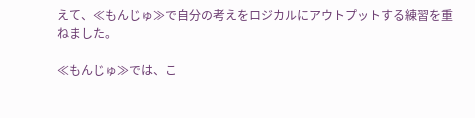えて、≪もんじゅ≫で自分の考えをロジカルにアウトプットする練習を重ねました。

≪もんじゅ≫では、こ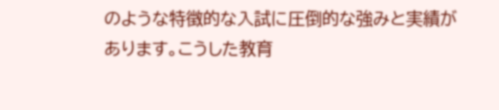のような特徴的な入試に圧倒的な強みと実績があります。こうした教育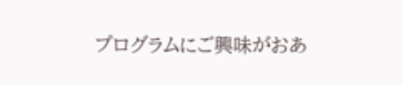プログラムにご興味がおあ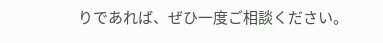りであれば、ぜひ一度ご相談ください。